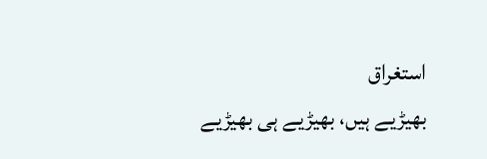استغراق
بھیڑیے ہیں، بھیڑیے ہی بھیڑیے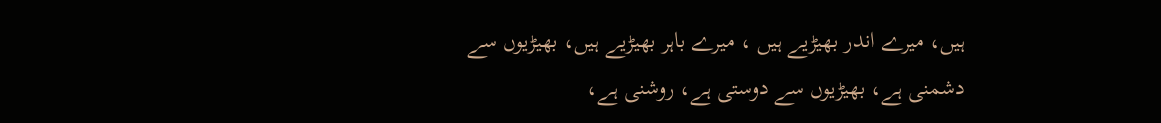ہیں، میرے اندر بھیڑیے ہیں ، میرے باہر بھیڑیے ہیں، بھیڑیوں سے دشمنی ہے، بھیڑیوں سے دوستی ہے، روشنی ہے،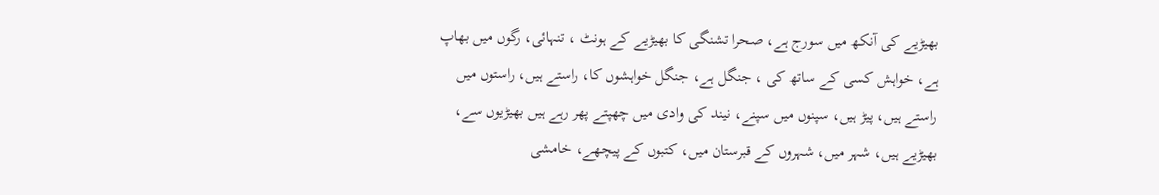بھیڑیے کی آنکھ میں سورج ہے، صحرا تشنگی کا بھیڑیے کے ہونٹ ، تنہائی، رگوں میں بھاپ ہے، خواہش کسی کے ساتھ کی ، جنگل ہے، جنگل خواہشوں کا، راستے ہیں، راستوں میں راستے ہیں، پیڑ ہیں، سپنوں میں سپنے، نیند کی وادی میں چھپتے پھر رہے ہیں بھیڑیوں سے، بھیڑیے ہیں، شہر میں، شہروں کے قبرستان میں، کتبوں کے پیچھے، خامشی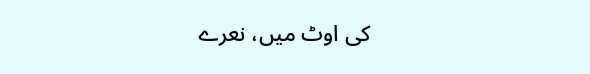کی اوٹ میں، نعرے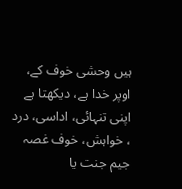ہیں وحشی خوف کے، اوپر خدا ہے، دیکھتا ہے اپنی تنہائی، اداسی، درد ، خواہش، خوف غصہ جیم جنت یا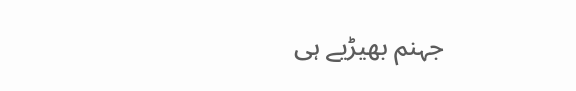جہنم بھیڑیے ہی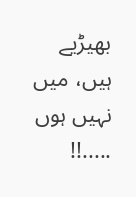بھیڑیے ہیں، میں نہیں ہوں .....!!